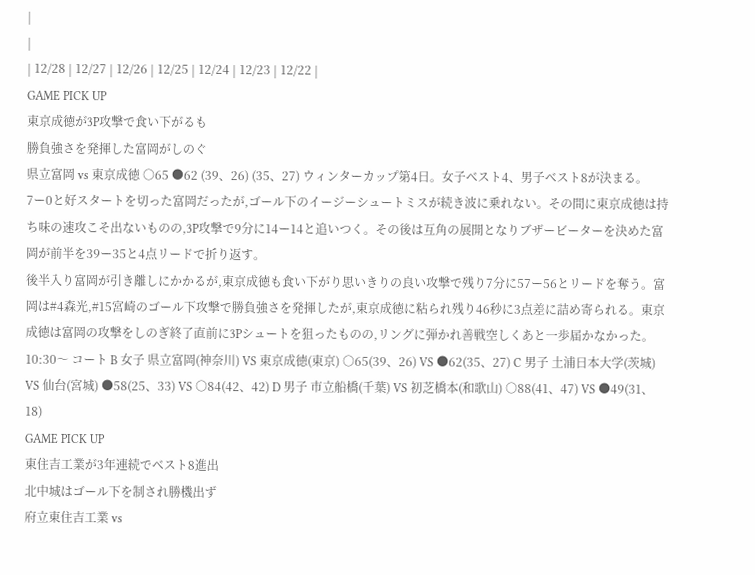|
|
| 12/28 | 12/27 | 12/26 | 12/25 | 12/24 | 12/23 | 12/22 |
GAME PICK UP
東京成徳が3P攻撃で食い下がるも
勝負強さを発揮した富岡がしのぐ
県立富岡 vs 東京成徳 ○65 ●62 (39、26) (35、27) ウィンターカップ第4日。女子ベスト4、男子ベスト8が決まる。
7ー0と好スタートを切った富岡だったが,ゴール下のイージーシュートミスが続き波に乗れない。その間に東京成徳は持ち味の速攻こそ出ないものの,3P攻撃で9分に14ー14と追いつく。その後は互角の展開となりブザービーターを決めた富岡が前半を39ー35と4点リードで折り返す。
後半入り富岡が引き離しにかかるが,東京成徳も食い下がり思いきりの良い攻撃で残り7分に57ー56とリードを奪う。富岡は#4森光,#15宮崎のゴール下攻撃で勝負強さを発揮したが,東京成徳に粘られ残り46秒に3点差に詰め寄られる。東京成徳は富岡の攻撃をしのぎ終了直前に3Pシュートを狙ったものの,リングに弾かれ善戦空しくあと一歩届かなかった。
10:30〜 コート B 女子 県立富岡(神奈川) VS 東京成徳(東京) ○65(39、26) VS ●62(35、27) C 男子 土浦日本大学(茨城) VS 仙台(宮城) ●58(25、33) VS ○84(42、42) D 男子 市立船橋(千葉) VS 初芝橋本(和歌山) ○88(41、47) VS ●49(31、18)
GAME PICK UP
東住吉工業が3年連続でベスト8進出
北中城はゴール下を制され勝機出ず
府立東住吉工業 vs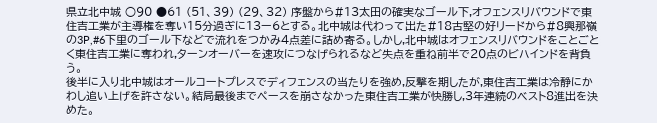県立北中城 ○90 ●61 (51、39) (29、32) 序盤から#13太田の確実なゴール下,オフェンスリバウンドで東住吉工業が主導権を奪い15分過ぎに13ー6とする。北中城は代わって出た#18古堅の好リードから#8興那嶺の3P,#6下里のゴール下などで流れをつかみ4点差に詰め寄る。しかし,北中城はオフェンスリバウンドをことごとく東住吉工業に奪われ,ターンオーバーを速攻につなげられるなど失点を重ね前半で20点のビハインドを背負う。
後半に入り北中城はオールコートプレスでディフェンスの当たりを強め,反撃を期したが,東住吉工業は冷静にかわし追い上げを許さない。結局最後までペースを崩さなかった東住吉工業が快勝し,3年連続のベスト8進出を決めた。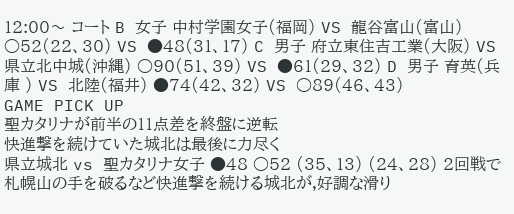12:00〜 コート B 女子 中村学園女子(福岡) VS 龍谷富山(富山) ○52(22、30) VS ●48(31、17) C 男子 府立東住吉工業(大阪) VS 県立北中城(沖縄) ○90(51、39) VS ●61(29、32) D 男子 育英(兵庫 ) VS 北陸(福井) ●74(42、32) VS ○89(46、43)
GAME PICK UP
聖カタリナが前半の11点差を終盤に逆転
快進撃を続けていた城北は最後に力尽く
県立城北 vs 聖カタリナ女子 ●48 ○52 (35、13) (24、28) 2回戦で札幌山の手を破るなど快進撃を続ける城北が,好調な滑り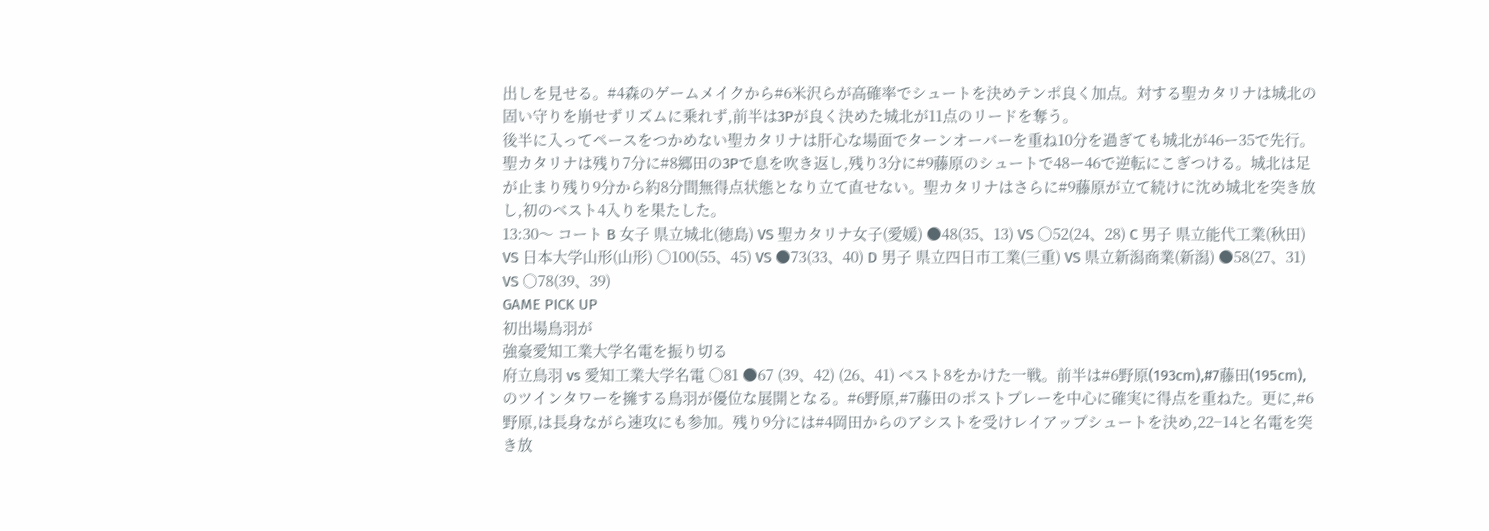出しを見せる。#4森のゲームメイクから#6米沢らが高確率でシュートを決めテンポ良く加点。対する聖カタリナは城北の固い守りを崩せずリズムに乗れず,前半は3Pが良く決めた城北が11点のリードを奪う。
後半に入ってペースをつかめない聖カタリナは肝心な場面でターンオーバーを重ね10分を過ぎても城北が46ー35で先行。聖カタリナは残り7分に#8郷田の3Pで息を吹き返し,残り3分に#9藤原のシュートで48ー46で逆転にこぎつける。城北は足が止まり残り9分から約8分間無得点状態となり立て直せない。聖カタリナはさらに#9藤原が立て続けに沈め城北を突き放し,初のベスト4入りを果たした。
13:30〜 コート B 女子 県立城北(徳島) VS 聖カタリナ女子(愛媛) ●48(35、13) VS ○52(24、28) C 男子 県立能代工業(秋田) VS 日本大学山形(山形) ○100(55、45) VS ●73(33、40) D 男子 県立四日市工業(三重) VS 県立新潟商業(新潟) ●58(27、31) VS ○78(39、39)
GAME PICK UP
初出場鳥羽が
強豪愛知工業大学名電を振り切る
府立鳥羽 vs 愛知工業大学名電 ○81 ●67 (39、42) (26、41) ベスト8をかけた一戦。前半は#6野原(193cm),#7藤田(195cm),のツインタワーを擁する鳥羽が優位な展開となる。#6野原,#7藤田のポストプレーを中心に確実に得点を重ねた。更に,#6野原,は長身ながら速攻にも参加。残り9分には#4岡田からのアシストを受けレイアップシュートを決め,22−14と名電を突き放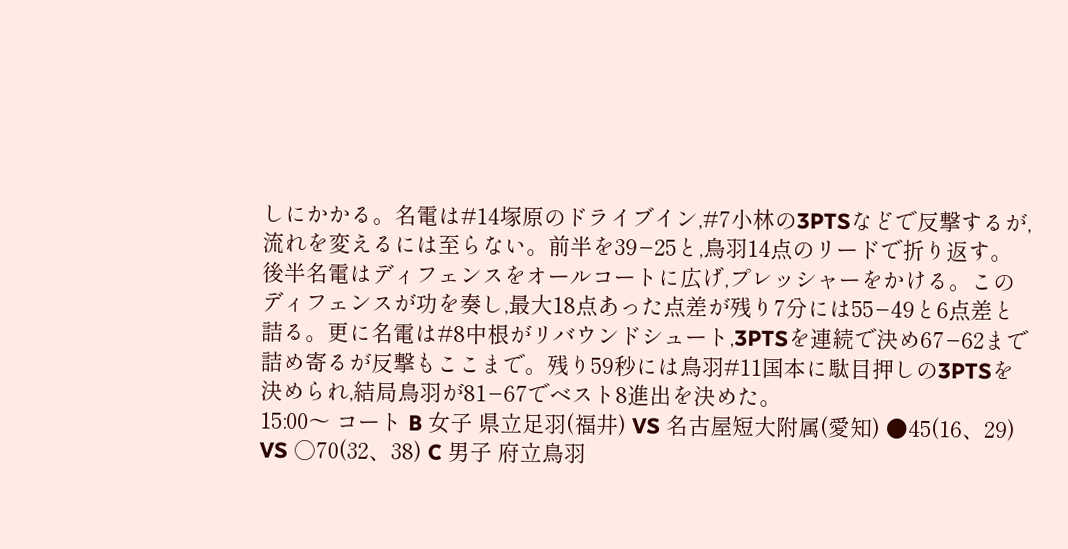しにかかる。名電は#14塚原のドライブイン,#7小林の3PTSなどで反撃するが,流れを変えるには至らない。前半を39−25と,鳥羽14点のリードで折り返す。
後半名電はディフェンスをオールコートに広げ,プレッシャーをかける。このディフェンスが功を奏し,最大18点あった点差が残り7分には55−49と6点差と詰る。更に名電は#8中根がリバウンドシュート,3PTSを連続で決め67−62まで詰め寄るが反撃もここまで。残り59秒には鳥羽#11国本に駄目押しの3PTSを決められ,結局鳥羽が81−67でベスト8進出を決めた。
15:00〜 コート B 女子 県立足羽(福井) VS 名古屋短大附属(愛知) ●45(16、29) VS ○70(32、38) C 男子 府立鳥羽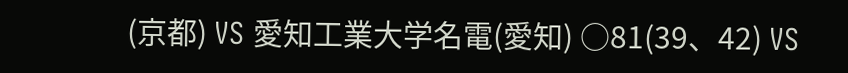(京都) VS 愛知工業大学名電(愛知) ○81(39、42) VS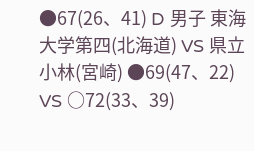●67(26、41) D 男子 東海大学第四(北海道) VS 県立小林(宮崎) ●69(47、22) VS ○72(33、39)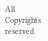All Copyrights reserved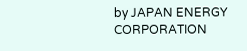by JAPAN ENERGY CORPORATION